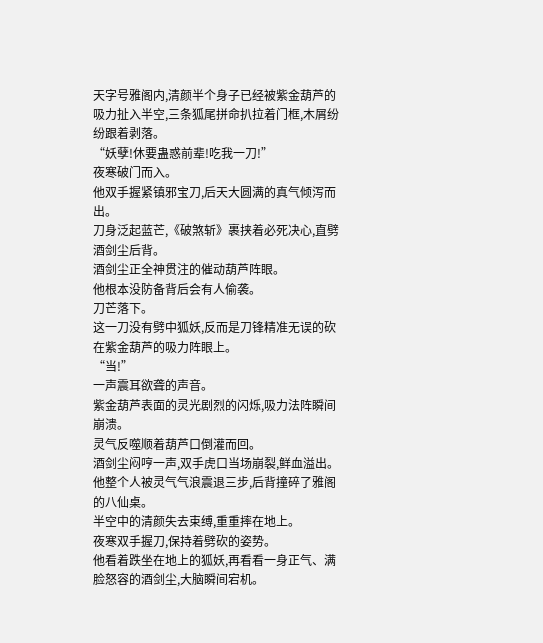天字号雅阁内,清颜半个身子已经被紫金葫芦的吸力扯入半空,三条狐尾拼命扒拉着门框,木屑纷纷跟着剥落。
“妖孽!休要蛊惑前辈!吃我一刀!”
夜寒破门而入。
他双手握紧镇邪宝刀,后天大圆满的真气倾泻而出。
刀身泛起蓝芒,《破煞斩》裹挟着必死决心,直劈酒剑尘后背。
酒剑尘正全神贯注的催动葫芦阵眼。
他根本没防备背后会有人偷袭。
刀芒落下。
这一刀没有劈中狐妖,反而是刀锋精准无误的砍在紫金葫芦的吸力阵眼上。
“当!”
一声震耳欲聋的声音。
紫金葫芦表面的灵光剧烈的闪烁,吸力法阵瞬间崩溃。
灵气反噬顺着葫芦口倒灌而回。
酒剑尘闷哼一声,双手虎口当场崩裂,鲜血溢出。
他整个人被灵气气浪震退三步,后背撞碎了雅阁的八仙桌。
半空中的清颜失去束缚,重重摔在地上。
夜寒双手握刀,保持着劈砍的姿势。
他看着跌坐在地上的狐妖,再看看一身正气、满脸怒容的酒剑尘,大脑瞬间宕机。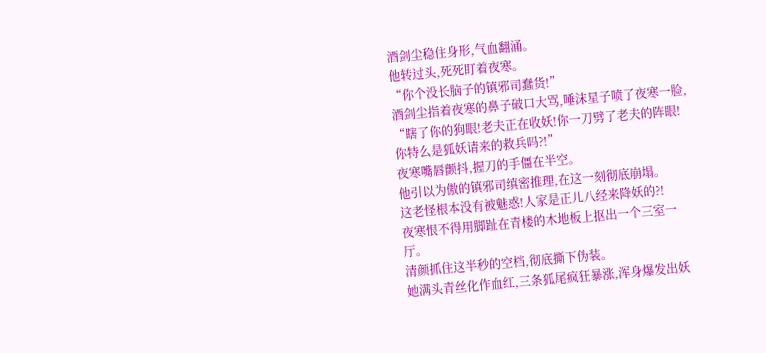酒剑尘稳住身形,气血翻涌。
他转过头,死死盯着夜寒。
“你个没长脑子的镇邪司蠢货!”
酒剑尘指着夜寒的鼻子破口大骂,唾沫星子喷了夜寒一脸,
“瞎了你的狗眼!老夫正在收妖!你一刀劈了老夫的阵眼!你特么是狐妖请来的救兵吗?!”
夜寒嘴唇颤抖,握刀的手僵在半空。
他引以为傲的镇邪司缜密推理,在这一刻彻底崩塌。
这老怪根本没有被魅惑!人家是正儿八经来降妖的?!
夜寒恨不得用脚趾在青楼的木地板上抠出一个三室一厅。
清颜抓住这半秒的空档,彻底撕下伪装。
她满头青丝化作血红,三条狐尾疯狂暴涨,浑身爆发出妖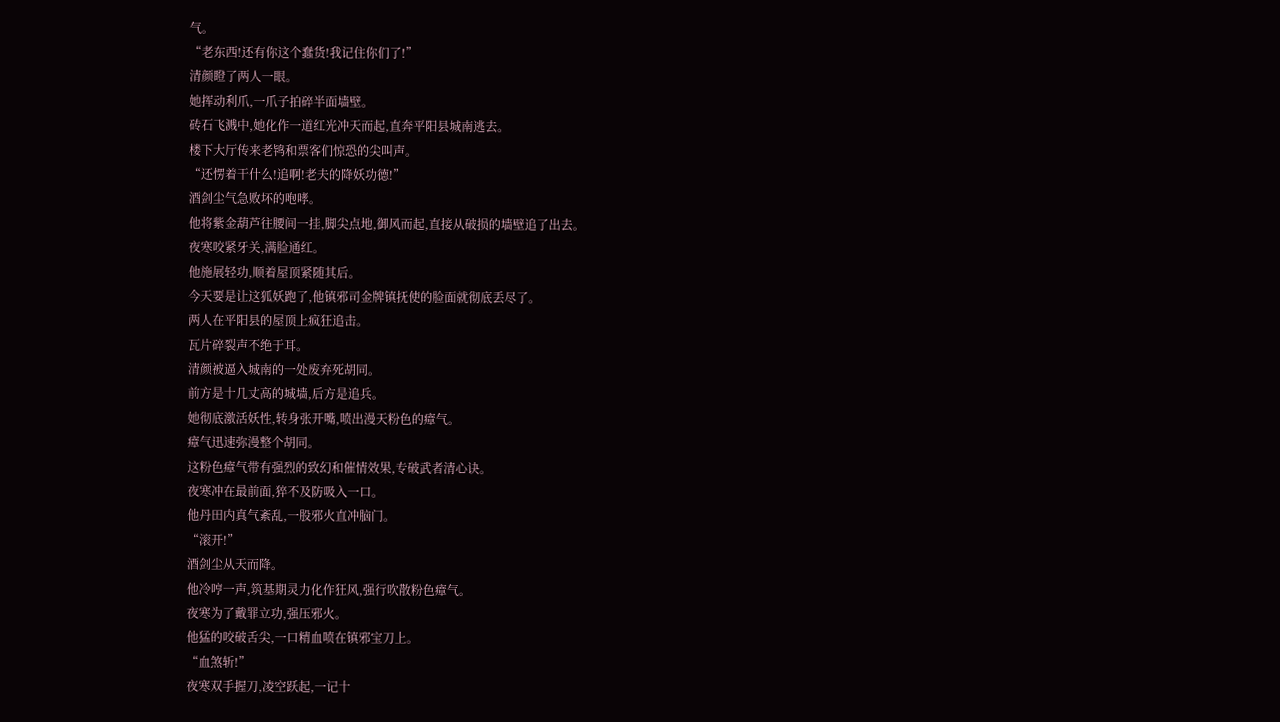气。
“老东西!还有你这个蠢货!我记住你们了!”
清颜瞪了两人一眼。
她挥动利爪,一爪子拍碎半面墙壁。
砖石飞溅中,她化作一道红光冲天而起,直奔平阳县城南逃去。
楼下大厅传来老鸨和票客们惊恐的尖叫声。
“还愣着干什么!追啊!老夫的降妖功德!”
酒剑尘气急败坏的咆哮。
他将紫金葫芦往腰间一挂,脚尖点地,御风而起,直接从破损的墙壁追了出去。
夜寒咬紧牙关,满脸通红。
他施展轻功,顺着屋顶紧随其后。
今天要是让这狐妖跑了,他镇邪司金牌镇抚使的脸面就彻底丢尽了。
两人在平阳县的屋顶上疯狂追击。
瓦片碎裂声不绝于耳。
清颜被逼入城南的一处废弃死胡同。
前方是十几丈高的城墙,后方是追兵。
她彻底激活妖性,转身张开嘴,喷出漫天粉色的瘴气。
瘴气迅速弥漫整个胡同。
这粉色瘴气带有强烈的致幻和催情效果,专破武者清心诀。
夜寒冲在最前面,猝不及防吸入一口。
他丹田内真气紊乱,一股邪火直冲脑门。
“滚开!”
酒剑尘从天而降。
他冷哼一声,筑基期灵力化作狂风,强行吹散粉色瘴气。
夜寒为了戴罪立功,强压邪火。
他猛的咬破舌尖,一口精血喷在镇邪宝刀上。
“血煞斩!”
夜寒双手握刀,凌空跃起,一记十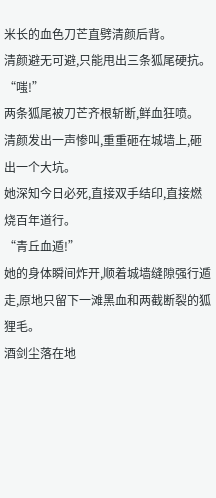米长的血色刀芒直劈清颜后背。
清颜避无可避,只能甩出三条狐尾硬抗。
“嗤!”
两条狐尾被刀芒齐根斩断,鲜血狂喷。
清颜发出一声惨叫,重重砸在城墙上,砸出一个大坑。
她深知今日必死,直接双手结印,直接燃烧百年道行。
“青丘血遁!”
她的身体瞬间炸开,顺着城墙缝隙强行遁走,原地只留下一滩黑血和两截断裂的狐狸毛。
酒剑尘落在地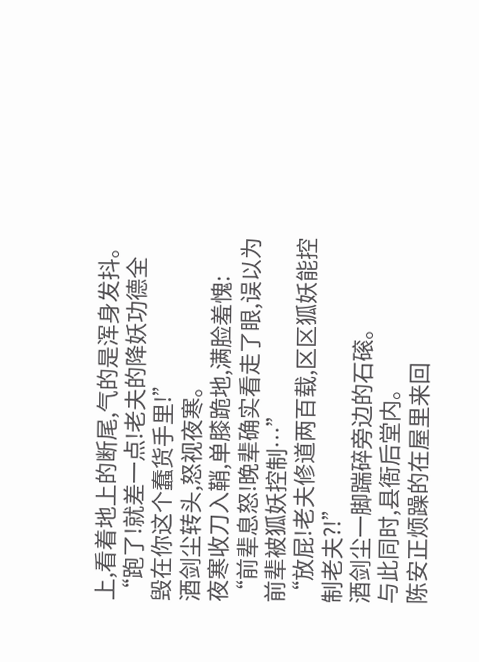上,看着地上的断尾,气的是浑身发抖。
“跑了!就差一点!老夫的降妖功德全毁在你这个蠢货手里!”
酒剑尘转头,怒视夜寒。
夜寒收刀入鞘,单膝跪地,满脸羞愧:
“前辈息怒!晚辈确实看走了眼,误以为前辈被狐妖控制…”
“放屁!老夫修道两百载,区区狐妖能控制老夫?!”
酒剑尘一脚踹碎旁边的石磙。
与此同时,县衙后堂内。
陈安正烦躁的在屋里来回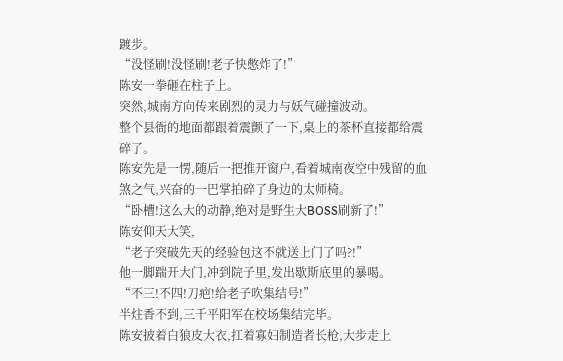踱步。
“没怪刷!没怪刷!老子快憋炸了!”
陈安一拳砸在柱子上。
突然,城南方向传来剧烈的灵力与妖气碰撞波动。
整个县衙的地面都跟着震颤了一下,桌上的茶杯直接都给震碎了。
陈安先是一愣,随后一把推开窗户,看着城南夜空中残留的血煞之气,兴奋的一巴掌拍碎了身边的太师椅。
“卧槽!这么大的动静,绝对是野生大BOSS刷新了!”
陈安仰天大笑,
“老子突破先天的经验包这不就送上门了吗?!”
他一脚踹开大门,冲到院子里,发出歇斯底里的暴喝。
“不三!不四!刀疤!给老子吹集结号!”
半炷香不到,三千平阳军在校场集结完毕。
陈安披着白狼皮大衣,扛着寡妇制造者长枪,大步走上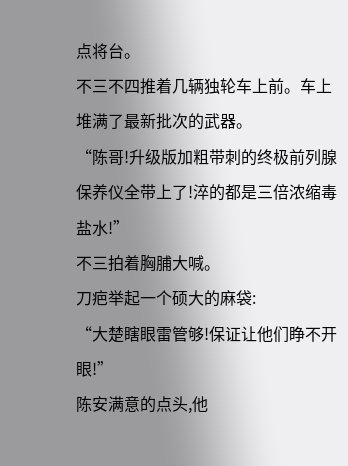点将台。
不三不四推着几辆独轮车上前。车上堆满了最新批次的武器。
“陈哥!升级版加粗带刺的终极前列腺保养仪全带上了!淬的都是三倍浓缩毒盐水!”
不三拍着胸脯大喊。
刀疤举起一个硕大的麻袋:
“大楚瞎眼雷管够!保证让他们睁不开眼!”
陈安满意的点头,他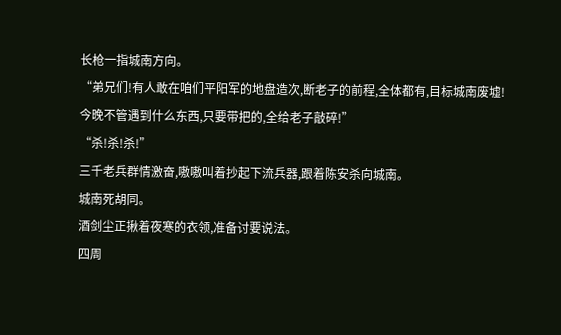长枪一指城南方向。
“弟兄们!有人敢在咱们平阳军的地盘造次,断老子的前程,全体都有,目标城南废墟!今晚不管遇到什么东西,只要带把的,全给老子敲碎!”
“杀!杀!杀!”
三千老兵群情激奋,嗷嗷叫着抄起下流兵器,跟着陈安杀向城南。
城南死胡同。
酒剑尘正揪着夜寒的衣领,准备讨要说法。
四周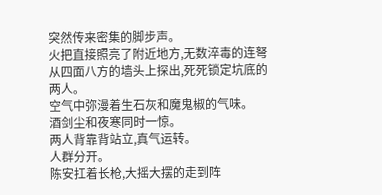突然传来密集的脚步声。
火把直接照亮了附近地方,无数淬毒的连弩从四面八方的墙头上探出,死死锁定坑底的两人。
空气中弥漫着生石灰和魔鬼椒的气味。
酒剑尘和夜寒同时一惊。
两人背靠背站立,真气运转。
人群分开。
陈安扛着长枪,大摇大摆的走到阵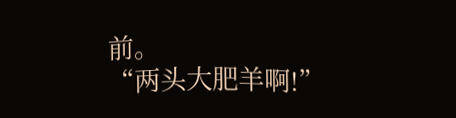前。
“两头大肥羊啊!”